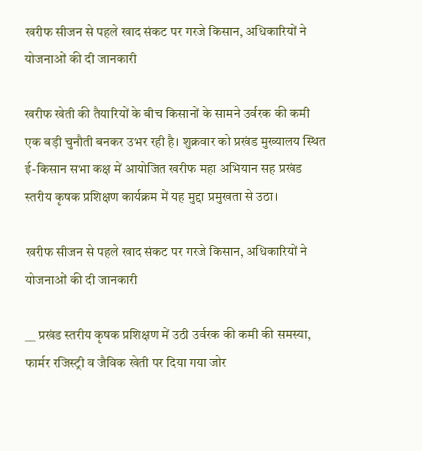खरीफ सीजन से पहले खाद संकट पर गरजे किसान, अधिकारियों ने योजनाओं की दी जानकारी

खरीफ खेती की तैयारियों के बीच किसानों के सामने उर्वरक की कमी एक बड़ी चुनौती बनकर उभर रही है। शुक्रवार को प्रखंड मुख्यालय स्थित ई-किसान सभा कक्ष में आयोजित खरीफ महा अभियान सह प्रखंड स्तरीय कृषक प्रशिक्षण कार्यक्रम में यह मुद्दा प्रमुखता से उठा।

खरीफ सीजन से पहले खाद संकट पर गरजे किसान, अधिकारियों ने योजनाओं की दी जानकारी

__ प्रखंड स्तरीय कृषक प्रशिक्षण में उठी उर्वरक की कमी की समस्या, फार्मर रजिस्ट्री व जैविक खेती पर दिया गया जोर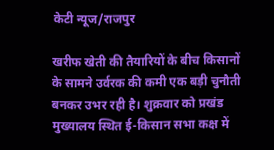केटी न्यूज/राजपुर

खरीफ खेती की तैयारियों के बीच किसानों के सामने उर्वरक की कमी एक बड़ी चुनौती बनकर उभर रही है। शुक्रवार को प्रखंड मुख्यालय स्थित ई-किसान सभा कक्ष में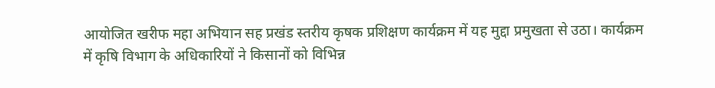आयोजित खरीफ महा अभियान सह प्रखंड स्तरीय कृषक प्रशिक्षण कार्यक्रम में यह मुद्दा प्रमुखता से उठा। कार्यक्रम में कृषि विभाग के अधिकारियों ने किसानों को विभिन्न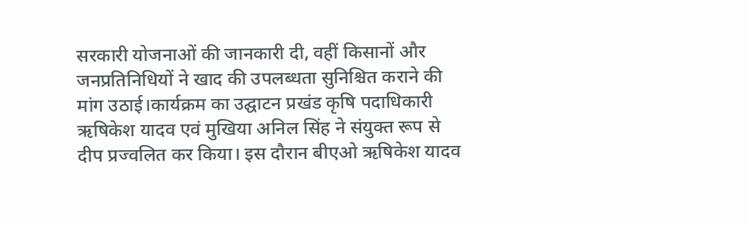सरकारी योजनाओं की जानकारी दी, वहीं किसानों और जनप्रतिनिधियों ने खाद की उपलब्धता सुनिश्चित कराने की मांग उठाई।कार्यक्रम का उद्घाटन प्रखंड कृषि पदाधिकारी ऋषिकेश यादव एवं मुखिया अनिल सिंह ने संयुक्त रूप से दीप प्रज्वलित कर किया। इस दौरान बीएओ ऋषिकेश यादव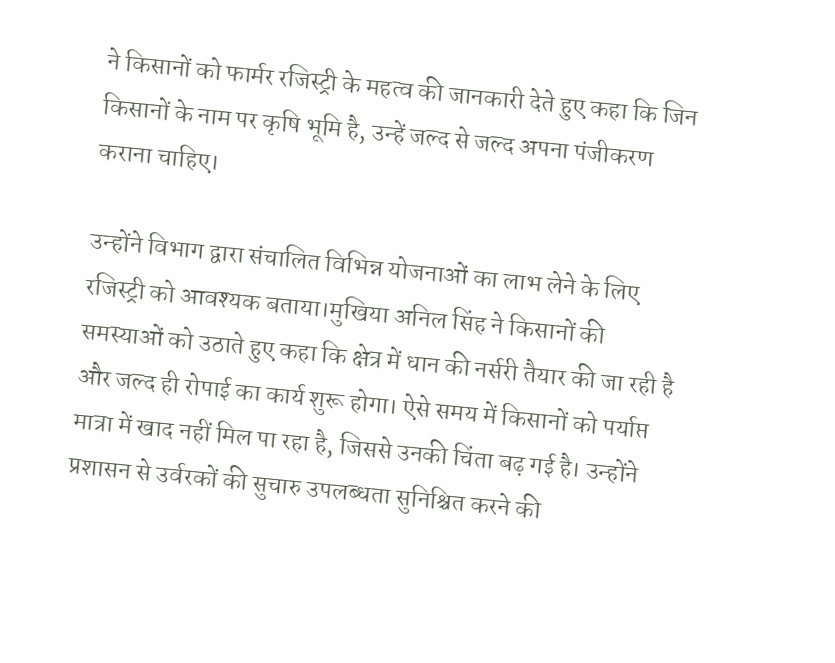ने किसानों को फार्मर रजिस्ट्री के महत्व की जानकारी देते हुए कहा कि जिन किसानों के नाम पर कृषि भूमि है, उन्हें जल्द से जल्द अपना पंजीकरण कराना चाहिए।

उन्होंने विभाग द्वारा संचालित विभिन्न योजनाओं का लाभ लेने के लिए रजिस्ट्री को आवश्यक बताया।मुखिया अनिल सिंह ने किसानों की समस्याओं को उठाते हुए कहा कि क्षेत्र में धान की नर्सरी तैयार की जा रही है और जल्द ही रोपाई का कार्य शुरू होगा। ऐसे समय में किसानों को पर्याप्त मात्रा में खाद नहीं मिल पा रहा है, जिससे उनकी चिंता बढ़ गई है। उन्होंने प्रशासन से उर्वरकों की सुचारु उपलब्धता सुनिश्चित करने की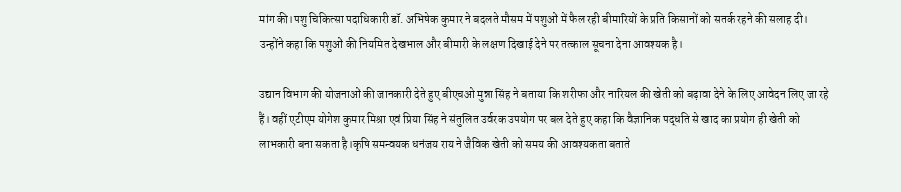मांग की।पशु चिकित्सा पदाधिकारी डॉ. अभिषेक कुमार ने बदलते मौसम में पशुओं में फैल रही बीमारियों के प्रति किसानों को सतर्क रहने की सलाह दी। उन्होंने कहा कि पशुओं की नियमित देखभाल और बीमारी के लक्षण दिखाई देने पर तत्काल सूचना देना आवश्यक है।

उद्यान विभाग की योजनाओं की जानकारी देते हुए बीएचओ मुन्ना सिंह ने बताया कि शरीफा और नारियल की खेती को बढ़ावा देने के लिए आवेदन लिए जा रहे हैं। वहीं एटीएम योगेश कुमार मिश्रा एवं प्रिया सिंह ने संतुलित उर्वरक उपयोग पर बल देते हुए कहा कि वैज्ञानिक पद्धति से खाद का प्रयोग ही खेती को लाभकारी बना सकता है।कृषि समन्वयक धनंजय राय ने जैविक खेती को समय की आवश्यकता बताते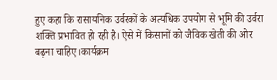हुए कहा कि रासायनिक उर्वरकों के अत्यधिक उपयोग से भूमि की उर्वरा शक्ति प्रभावित हो रही है। ऐसे में किसानों को जैविक खेती की ओर बढ़ना चाहिए।कार्यक्रम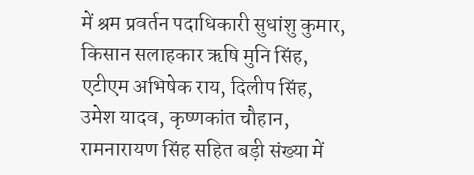में श्रम प्रवर्तन पदाधिकारी सुधांशु कुमार, किसान सलाहकार ऋषि मुनि सिंह, एटीएम अभिषेक राय, दिलीप सिंह, उमेश यादव, कृष्णकांत चौहान, रामनारायण सिंह सहित बड़ी संख्या में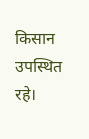किसान उपस्थित रहे।